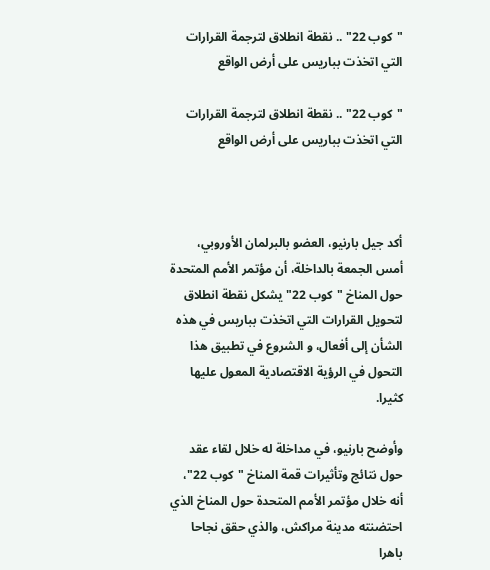"كوب 22" .. نقطة انطلاق لترجمة القرارات التي اتخذت بباريس على أرض الواقع

"كوب 22" .. نقطة انطلاق لترجمة القرارات التي اتخذت بباريس على أرض الواقع



أكد جيل بارنيو، العضو بالبرلمان الأوروبي، أمس الجمعة بالداخلة، أن مؤتمر الأمم المتحدة حول المناخ "كوب 22" يشكل نقطة انطلاق لتحويل القرارات التي اتخذت بباريس في هذه الشأن إلى أفعال، و الشروع في تطبيق هذا التحول في الرؤية الاقتصادية المعول عليها كثيرا.

وأوضح بارنيو، في مداخلة له خلال لقاء عقد حول نتائج وتأثيرات قمة المناخ "كوب 22"، أنه خلال مؤتمر الأمم المتحدة حول المناخ الذي احتضنته مدينة مراكش، والذي حقق نجاحا باهرا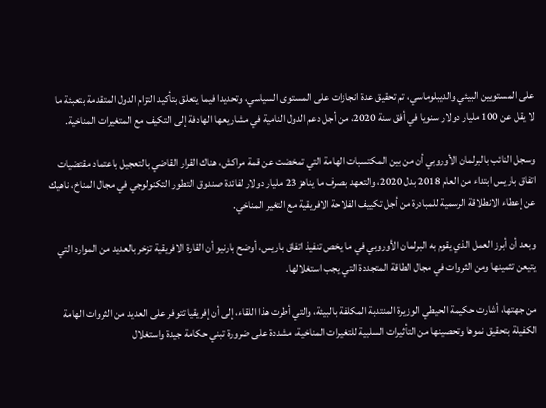على المستويين البيئي والديبلوماسي، تم تحقيق عدة انجازات على المستوى السياسي، وتحديدا فيما يتعلق بتأكيد التزام الدول المتقدمة بتعبئة ما لا يقل عن 100 مليار دولار سنويا في أفق سنة 2020، من أجل دعم الدول النامية في مشاريعها الهادفة إلى التكيف مع المتغيرات المناخية.

وسجل النائب بالبرلمان الأوروبي أن من بين المكتسبات الهامة التي تمخضت عن قمة مراكش، هناك القرار القاضي بالتعجيل باعتماد مقتضيات اتفاق باريس ابتداء من العام 2018 بدل 2020، والتعهد بصرف ما يناهز 23 مليار دولار لفائدة صندوق التطور التكنولوجي في مجال المناخ، ناهيك عن إعطاء الانطلاقة الرسمية للمبادرة من أجل تكييف الفلاحة الافريقية مع التغير المناخي.

وبعد أن أبرز العمل الذي يقوم به البرلمان الأوروبي في ما يخص تنفيذ اتفاق باريس، أوضح بارنيو أن القارة الافريقية تزخر بالعديد من الموارد التي يتيعن تثمينها ومن الثروات في مجال الطاقة المتجددة التي يجب استغلالها.

من جهتها، أشارت حكيمة الحيطي الوزيرة المنتدبة المكلفة بالبيئة، والتي أطرت هذا اللقاء، إلى أن إفريقيا تتوفر على العديد من الثروات الهامة الكفيلة بتحقيق نموها وتحصينها من التأثيرات السلبية للتغيرات المناخية، مشددة على ضرورة تبني حكامة جيدة واستغلال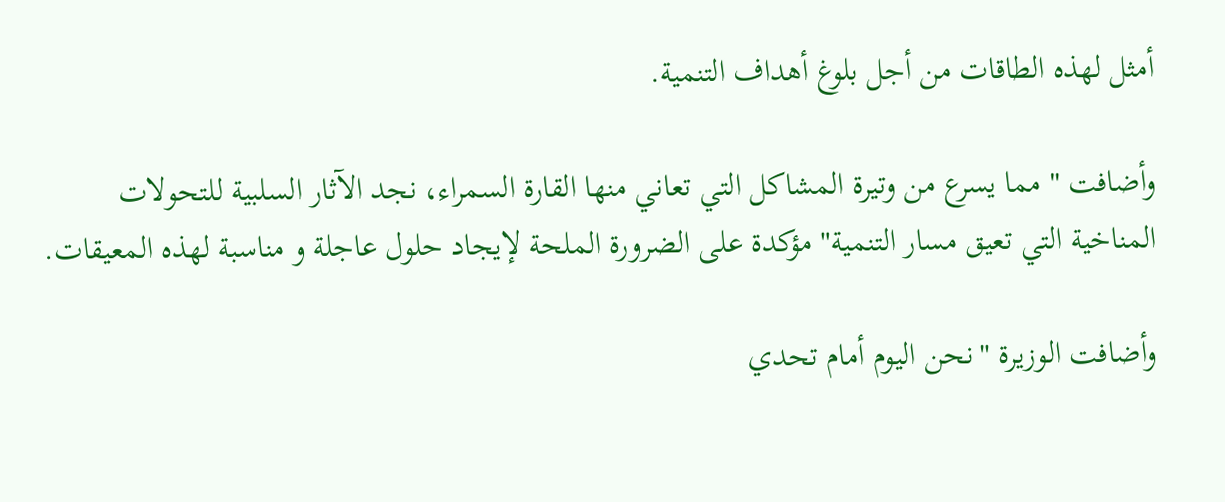أمثل لهذه الطاقات من أجل بلوغ أهداف التنمية.

وأضافت " مما يسرع من وتيرة المشاكل التي تعاني منها القارة السمراء، نجد الآثار السلبية للتحولات المناخية التي تعيق مسار التنمية" مؤكدة على الضرورة الملحة لإيجاد حلول عاجلة و مناسبة لهذه المعيقات.

وأضافت الوزيرة "نحن اليوم أمام تحدي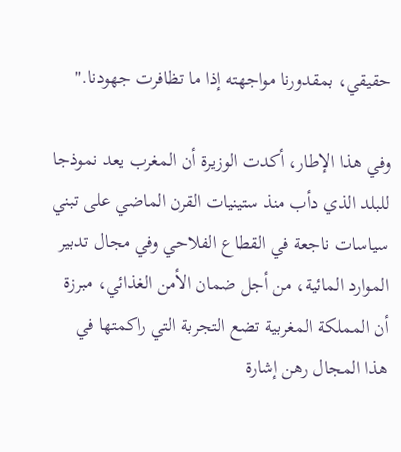حقيقي، بمقدورنا مواجهته إذا ما تظافرت جهودنا."

وفي هذا الإطار، أكدت الوزيرة أن المغرب يعد نموذجا للبلد الذي دأب منذ ستينيات القرن الماضي على تبني سياسات ناجعة في القطاع الفلاحي وفي مجال تدبير الموارد المائية، من أجل ضمان الأمن الغذائي، مبرزة أن المملكة المغربية تضع التجربة التي راكمتها في هذا المجال رهن إشارة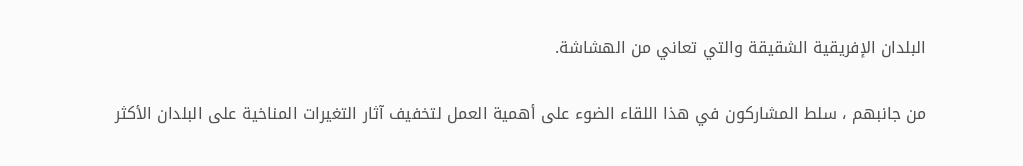البلدان الإفريقية الشقيقة والتي تعاني من الهشاشة.

من جانبهم ، سلط المشاركون في هذا اللقاء الضوء على أهمية العمل لتخفيف آثار التغيرات المناخية على البلدان الأكثر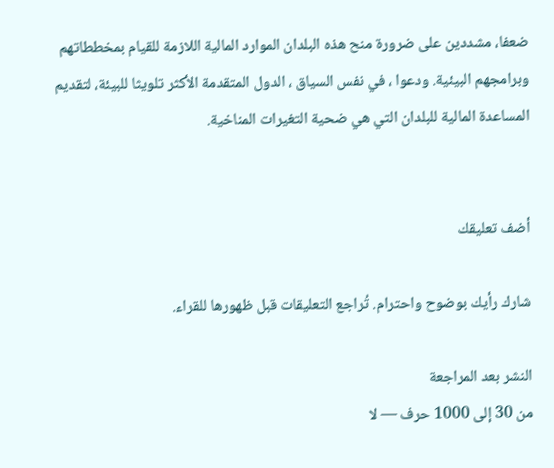ضعفا، مشددين على ضرورة منح هذه البلدان الموارد المالية اللازمة للقيام بمخططاتهم وبرامجهم البيئية. ودعوا ، في نفس السياق ، الدول المتقدمة الأكثر تلويثا للبيئة، لتقديم المساعدة المالية للبلدان التي هي ضحية التغيرات المناخية.


أضف تعليقك

شارك رأيك بوضوح واحترام. تُراجع التعليقات قبل ظهورها للقراء.

النشر بعد المراجعة
من 30 إلى 1000 حرف — لا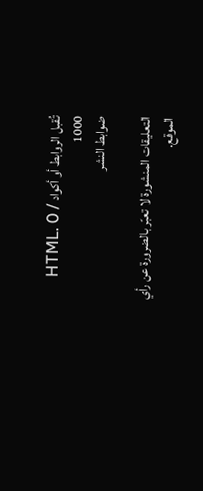تُقبل الروابط أو أكواد HTML. 0 / 1000
ضوابط النشر

التعليقات المنشورة لا تعبّر بالضرورة عن رأي الموقع.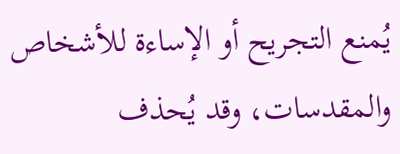يُمنع التجريح أو الإساءة للأشخاص والمقدسات، وقد يُحذف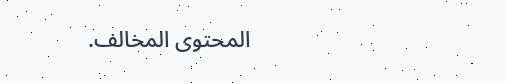المحتوى المخالف.